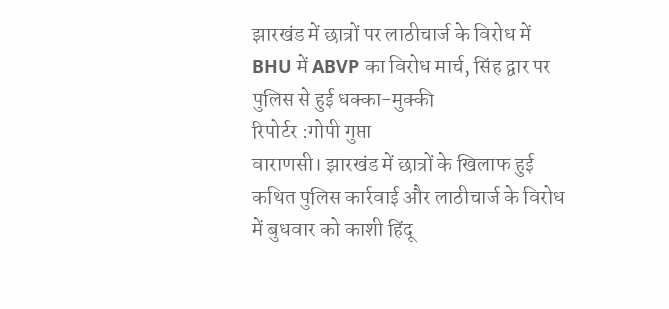झारखंड में छात्रों पर लाठीचार्ज के विरोध में BHU में ABVP का विरोध मार्च, सिंह द्वार पर पुलिस से हुई धक्का-मुक्की
रिपोर्टर :गोपी गुप्ता
वाराणसी। झारखंड में छात्रों के खिलाफ हुई कथित पुलिस कार्रवाई और लाठीचार्ज के विरोध में बुधवार को काशी हिंदू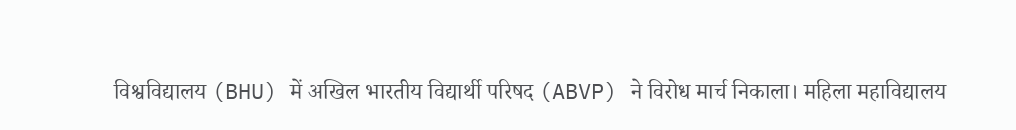विश्वविद्यालय (BHU) में अखिल भारतीय विद्यार्थी परिषद (ABVP) ने विरोध मार्च निकाला। महिला महाविद्यालय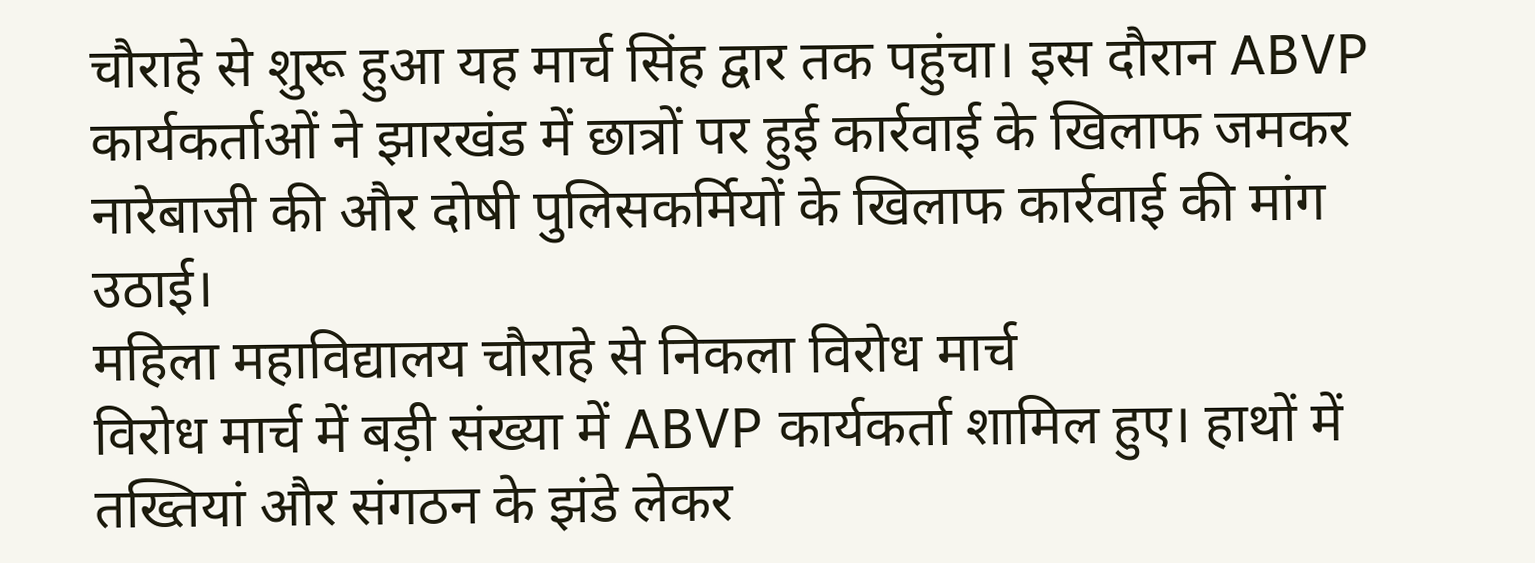चौराहे से शुरू हुआ यह मार्च सिंह द्वार तक पहुंचा। इस दौरान ABVP कार्यकर्ताओं ने झारखंड में छात्रों पर हुई कार्रवाई के खिलाफ जमकर नारेबाजी की और दोषी पुलिसकर्मियों के खिलाफ कार्रवाई की मांग उठाई।
महिला महाविद्यालय चौराहे से निकला विरोध मार्च
विरोध मार्च में बड़ी संख्या में ABVP कार्यकर्ता शामिल हुए। हाथों में तख्तियां और संगठन के झंडे लेकर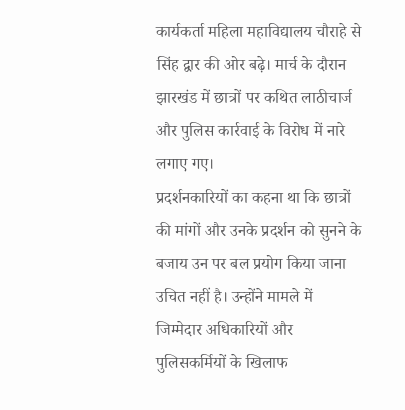कार्यकर्ता महिला महाविद्यालय चौराहे से सिंह द्वार की ओर बढ़े। मार्च के दौरान झारखंड में छात्रों पर कथित लाठीचार्ज और पुलिस कार्रवाई के विरोध में नारे लगाए गए।
प्रदर्शनकारियों का कहना था कि छात्रों की मांगों और उनके प्रदर्शन को सुनने के बजाय उन पर बल प्रयोग किया जाना उचित नहीं है। उन्होंने मामले में जिम्मेदार अधिकारियों और पुलिसकर्मियों के खिलाफ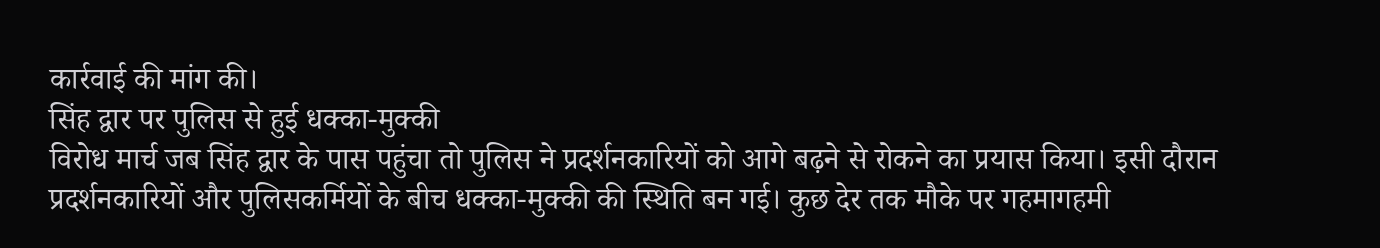कार्रवाई की मांग की।
सिंह द्वार पर पुलिस से हुई धक्का-मुक्की
विरोध मार्च जब सिंह द्वार के पास पहुंचा तो पुलिस ने प्रदर्शनकारियों को आगे बढ़ने से रोकने का प्रयास किया। इसी दौरान प्रदर्शनकारियों और पुलिसकर्मियों के बीच धक्का-मुक्की की स्थिति बन गई। कुछ देर तक मौके पर गहमागहमी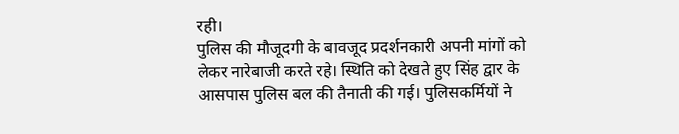रही।
पुलिस की मौजूदगी के बावजूद प्रदर्शनकारी अपनी मांगों को लेकर नारेबाजी करते रहे। स्थिति को देखते हुए सिंह द्वार के आसपास पुलिस बल की तैनाती की गई। पुलिसकर्मियों ने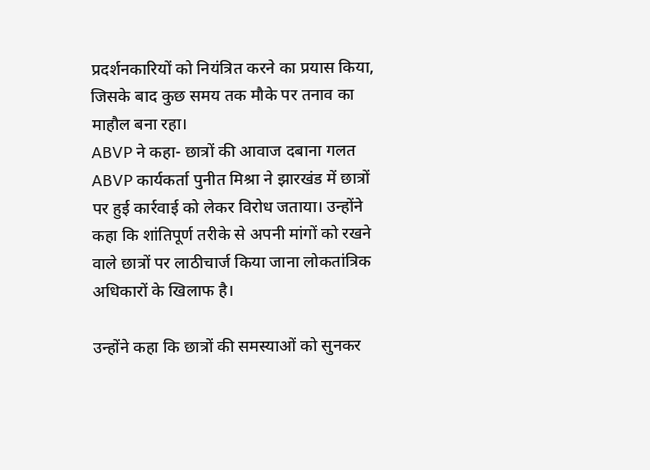प्रदर्शनकारियों को नियंत्रित करने का प्रयास किया, जिसके बाद कुछ समय तक मौके पर तनाव का माहौल बना रहा।
ABVP ने कहा- छात्रों की आवाज दबाना गलत
ABVP कार्यकर्ता पुनीत मिश्रा ने झारखंड में छात्रों पर हुई कार्रवाई को लेकर विरोध जताया। उन्होंने कहा कि शांतिपूर्ण तरीके से अपनी मांगों को रखने वाले छात्रों पर लाठीचार्ज किया जाना लोकतांत्रिक अधिकारों के खिलाफ है।

उन्होंने कहा कि छात्रों की समस्याओं को सुनकर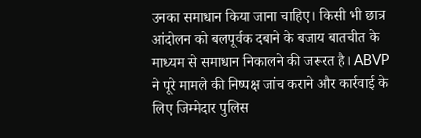उनका समाधान किया जाना चाहिए। किसी भी छात्र आंदोलन को बलपूर्वक दबाने के बजाय बातचीत के माध्यम से समाधान निकालने की जरूरत है। ABVP ने पूरे मामले की निष्पक्ष जांच कराने और कार्रवाई के लिए जिम्मेदार पुलिस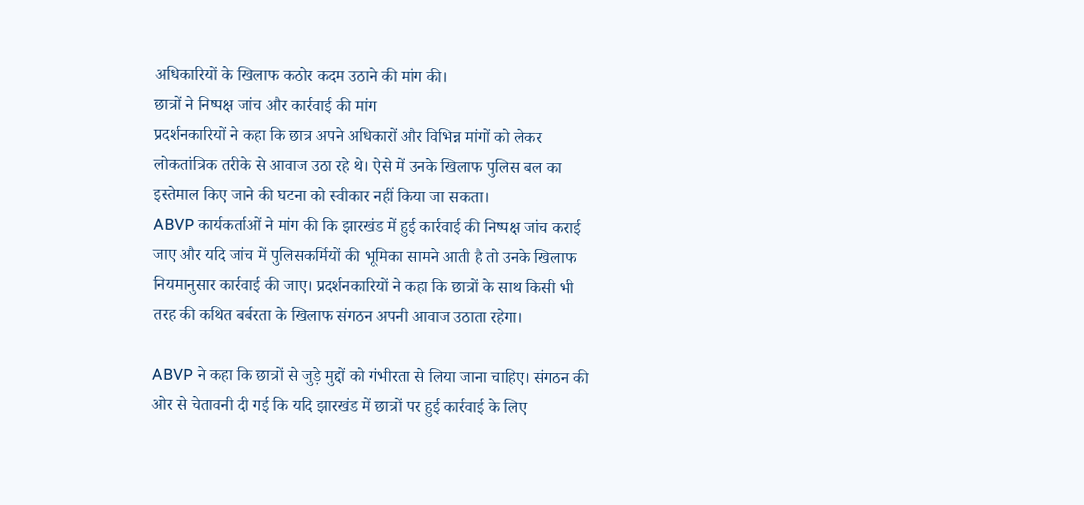अधिकारियों के खिलाफ कठोर कदम उठाने की मांग की।
छात्रों ने निष्पक्ष जांच और कार्रवाई की मांग
प्रदर्शनकारियों ने कहा कि छात्र अपने अधिकारों और विभिन्न मांगों को लेकर लोकतांत्रिक तरीके से आवाज उठा रहे थे। ऐसे में उनके खिलाफ पुलिस बल का इस्तेमाल किए जाने की घटना को स्वीकार नहीं किया जा सकता।
ABVP कार्यकर्ताओं ने मांग की कि झारखंड में हुई कार्रवाई की निष्पक्ष जांच कराई जाए और यदि जांच में पुलिसकर्मियों की भूमिका सामने आती है तो उनके खिलाफ नियमानुसार कार्रवाई की जाए। प्रदर्शनकारियों ने कहा कि छात्रों के साथ किसी भी तरह की कथित बर्बरता के खिलाफ संगठन अपनी आवाज उठाता रहेगा।

ABVP ने कहा कि छात्रों से जुड़े मुद्दों को गंभीरता से लिया जाना चाहिए। संगठन की ओर से चेतावनी दी गई कि यदि झारखंड में छात्रों पर हुई कार्रवाई के लिए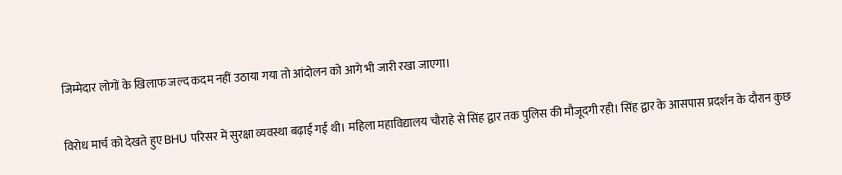जिम्मेदार लोगों के खिलाफ जल्द कदम नहीं उठाया गया तो आंदोलन को आगे भी जारी रखा जाएगा।

विरोध मार्च को देखते हुए BHU परिसर में सुरक्षा व्यवस्था बढ़ाई गई थी। महिला महाविद्यालय चौराहे से सिंह द्वार तक पुलिस की मौजूदगी रही। सिंह द्वार के आसपास प्रदर्शन के दौरान कुछ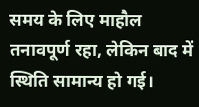समय के लिए माहौल तनावपूर्ण रहा, लेकिन बाद में स्थिति सामान्य हो गई।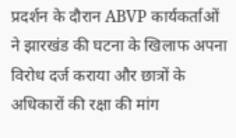प्रदर्शन के दौरान ABVP कार्यकर्ताओं ने झारखंड की घटना के खिलाफ अपना विरोध दर्ज कराया और छात्रों के अधिकारों की रक्षा की मांग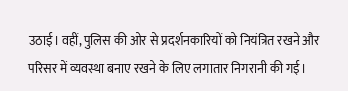उठाई। वहीं, पुलिस की ओर से प्रदर्शनकारियों को नियंत्रित रखने और परिसर में व्यवस्था बनाए रखने के लिए लगातार निगरानी की गई।